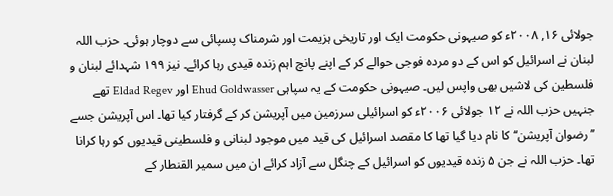جولائی ۱۶, ۲۰۰۸ء کو صیہونی حکومت ایک اور تاریخی ہزیمت اور شرمناک پسپائی سے دوچار ہوئی۔ حزب اللہ لبنان نے اسرائیل کو اس کے دو مردہ فوجی حوالے کر کے اپنے پانچ اہم زندہ قیدی رہا کرائے۔ نیز ۱۹۹ شہدائے لبنان و فلسطین کی لاشیں بھی واپس لیں۔ صیہونی حکومت کے یہ سپاہی Ehud Goldwasser اور Eldad Regev تھے جنہیں حزب اللہ نے ۱۲ جولائی ۲۰۰۶ء کو اسرائیلی سرزمین میں آپریشن کر کے گرفتار کیا تھا۔ اس آپریشن جسے ’’رضوان آپریشن‘‘ کا نام دیا گیا تھا کا مقصد اسرائیل کی قید میں موجود لبنانی و فلسطینی قیدیوں کو رہا کرانا تھا۔ حزب اللہ نے جن ۵ زندہ قیدیوں کو اسرائیل کے چنگل سے آزاد کرائے ان میں سمیر القنطار کے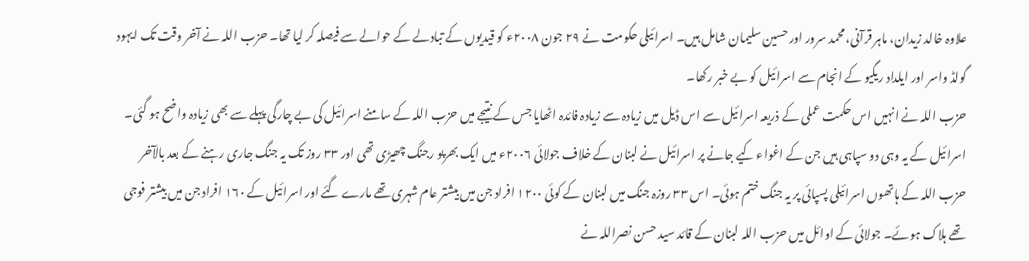علاوہ خالد زیدان، ماہر قرآنی، محمد سرور اور حسین سلیمان شامل ہیں۔ اسرائیلی حکومت نے ۲۹ جون ۲۰۰۸ء کو قیدیوں کے تبادلے کے حوالے سے فیصلہ کر لیا تھا۔ حزب اللہ نے آخر وقت تک ایہود گولڈ واسر اور ایلداد ریگیو کے انجام سے اسرائیل کو بے خبر رکھا۔
حزب اللہ نے انہیں اس حکمت عملی کے ذریعہ اسرائیل سے اس ڈیل میں زیادہ سے زیادہ فائدہ اٹھایا جس کے نتیجے میں حزب اللہ کے سامنے اسرائیل کی بے چارگی پہلے سے بھی زیادہ واضح ہو گئی۔ اسرائیل کے یہ وہی دو سپاہی ہیں جن کے اغواء کیے جانے پر اسرائیل نے لبنان کے خلاف جولائی ۲۰۰۶ء میں ایک بھرپو رجنگ چھیڑی تھی اور ۳۳ روز تک یہ جنگ جاری رہنے کے بعد بالآخر حزب اللہ کے ہاتھوں اسرائیلی پسپائی پر یہ جنگ ختم ہوئی۔ اس ۳۳ روزہ جنگ میں لبنان کے کوئی ۱۲۰۰ افراد جن میں بیشتر عام شہری تھے مارے گئے اور اسرائیل کے ۱۶۰ افراد جن میں بیشتر فوجی تھے ہلاک ہوئے۔ جولائی کے اوائل میں حزب اللہ لبنان کے قائد سید حسن نصراللہ نے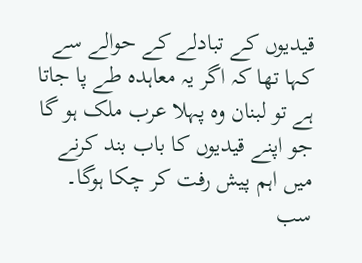قیدیوں کے تبادلے کے حوالے سے کہا تھا کہ اگر یہ معاہدہ طے پا جاتا ہے تو لبنان وہ پہلا عرب ملک ہو گا جو اپنے قیدیوں کا باب بند کرنے میں اہم پیش رفت کر چکا ہوگا۔ سب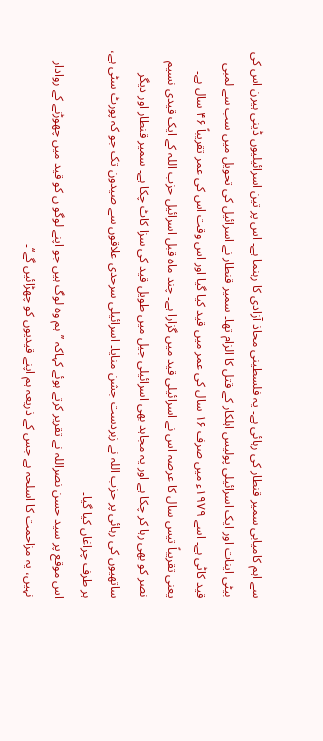سے اہم کامیابی سمیر قنطار کی رہائی ہے۔ یہ فلسطینی محاذ آزادی کا رہنما ہے۔ اس پر تین اسرائیلیوں ڈینی ہیرن اس کی بیٹی اینات اور ایک اسرائیلی پولیس اہلکار کے قتل کا الزام تھا۔ سمیر قنطار نے اسرائیل کی تحویل میں سب سے لمبی قید کاٹی ہے۔ اسے ۱۹۷۹ء میں صرف ۱۶ سال کی عمر میں قید کیا گیا اور اس وقت اس کی عمر تقریباً ۴۶ سال ہے۔ یعنی تقریباً تیس سال کا عرصہ اس نے اسرائیلی قید میں گزارا ہے۔ چند ماہ قبل اسرائیل حزب اللہ کے ایک قیدی نسیم نصر کو بھی رہا کر چکا ہے اور یہ مجاہد بھی اسرائیلی جیل میں طویل قید کی سزا کاٹ چکا ہے۔ سمیر قنطار اور دیگر ساتھیوں کی رہائی پر حزب اللہ نے زبردست جشن منایا۔ اسرائیلی سرحدی علاقوں سے صیدون تک جو کہ پورٹ سٹی ہے، ہر طرف چراغاں کیا گیا۔
اس موقع پر سید حسن نصراللہ نے تقریر کرتے ہوئے کہاکہ ’’ہم وہ لوگ ہیں جو اپنے لوگو ں کو قید میں چھوڑنے کے روادار نہیں، یہ مزاحمت کا اسلحہ ہے جس کے ذریعہ ہم اپنے قیدیوں کو چھڑائیں گے‘‘۔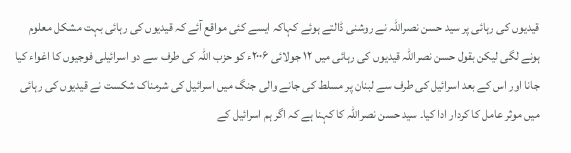قیدیوں کی رہائی پر سید حسن نصراللہ نے روشنی ڈالتے ہوئے کہاکہ ایسے کئی مواقع آئے کہ قیدیوں کی رہائی بہت مشکل معلوم ہونے لگی لیکن بقول حسن نصراللہ قیدیوں کی رہائی میں ۱۲ جولائی ۲۰۰۶ء کو حزب اللہ کی طرف سے دو اسرائیلی فوجیوں کا اغواء کیا جانا اور اس کے بعد اسرائیل کی طرف سے لبنان پر مسلط کی جانے والی جنگ میں اسرائیل کی شرمناک شکست نے قیدیوں کی رہائی میں موثر عامل کا کردار ادا کیا۔ سید حسن نصراللہ کا کہنا ہے کہ اگر ہم اسرائیل کے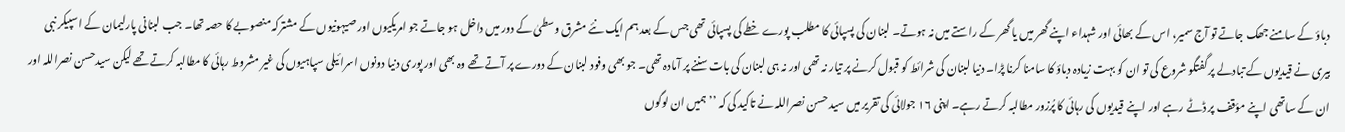دباؤ کے سامنے جھک جاتے تو آج سمیر، اس کے بھائی اور شہداء اپنے گھر میں یا گھر کے راستے میں نہ ہوتے۔ لبنان کی پسپائی کا مطلب پورے خطے کی پسپائی تھی جس کے بعد ہم ایک نئے مشرق وسطیٰ کے دور میں داخل ہو جاتے جو امریکیوں اور صیہونیوں کے مشترکہ منصوبے کا حصہ تھا۔ جب لبنانی پارلیمان کے اسپیکر نبی بیری نے قیدیوں کے تبادلے پر گفتگو شروع کی تو ان کو بہت زیادہ دباؤ کا سامنا کرنا پڑا۔ دنیا لبنان کی شرائط کو قبول کرنے پر تیار نہ تھی اور نہ ہی لبنان کی بات سننے پر آمادہ تھی۔ جو بھی وفود لبنان کے دورے پر آتے تھے وہ بھی اور پوری دنیا دونوں اسرائیلی سپاہیوں کی غیر مشروط رہائی کا مطالبہ کرتے تھے لیکن سیدحسن نصراللہ اور ان کے ساتھی اپنے مؤقف پر ڈٹے رہے اور اپنے قیدیوں کی رہائی کا پُرزور مطالبہ کرتے رہے۔ اپنی ۱۶ جولائی کی تقریر میں سید حسن نصراللہ نے تاکید کی کہ ’’ہمیں ان لوگوں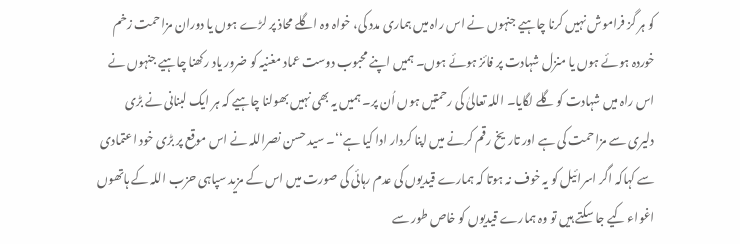کو ہر گز فراموش نہیں کرنا چاہیے جنہوں نے اس راہ میں ہماری مدد کی، خواہ وہ اگلے محاذ پر لڑے ہوں یا دوران مزاحمت زخم خوردہ ہوئے ہوں یا منزل شہادت پر فائز ہوئے ہوں۔ ہمیں اپنے محبوب دوست عماد مغنیہ کو ضرور یاد رکھنا چاہیے جنہوں نے اس راہ میں شہادت کو گلے لگایا۔ اللہ تعالیٰ کی رحمتیں ہوں اُن پر۔ ہمیں یہ بھی نہیں بھولنا چاہیے کہ ہر ایک لبنانی نے بڑی دلیری سے مزاحمت کی ہے اور تاریخ رقم کرنے میں اپنا کردار ادا کیا ہے‘‘۔ سید حسن نصراللہ نے اس موقع پر بڑی خود اعتمادی سے کہاکہ اگر اسرائیل کو یہ خوف نہ ہوتا کہ ہمارے قیدیوں کی عدم رہائی کی صورت میں اس کے مزید سپاہی حزب اللہ کے ہاتھوں اغواء کیے جا سکتے ہیں تو وہ ہمارے قیدیوں کو خاص طور سے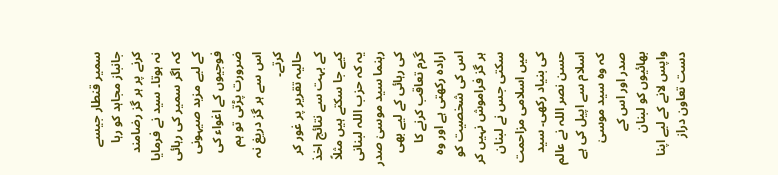سمیر قنطار جیسے جانباز مجاہد کو رہا کرنے پر ہر گز رضامند نہ ہوتا۔ سید نے فرمایا کہ اگر سمیر کی رہائی کے لیے مزید صیہونی فوجیوں کے اغواء کی ضرورت پڑتی تو ہم اس سے ہر گز دریغ نہ کرتے۔
حالیہ تقریر پر غور کر کے بہت سے نتائج اخذ کیے جا سکتے ہیں مثلاً یہ کہ حزب اللہ لبنانی رہنما سید موسیٰ صدر کی رہائی کے لیے بھی گرم تعاقب کرنے کا ارادہ رکھتی ہے اور وہ اس کی شخصیت کو ہر گز فراموش نہیں کر سکتی جس نے لبنان میں اسلامی مزاحمت کی بنیاد رکھی۔ سید حسن نصر اللہ نے عالم اسلام سے اپیل کی ہے کہ وہ سید موسیٰ صدر اور اس کے بھائیوں کو لبنان واپس لانے کے لیے اپنا دست تعاون دراز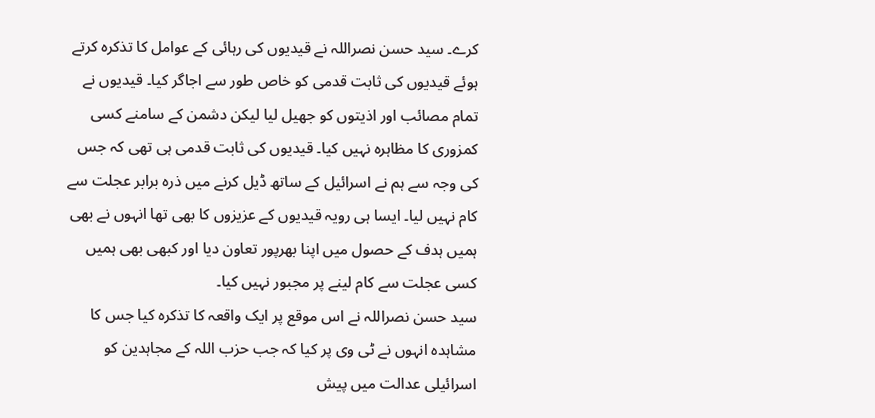کرے۔ سید حسن نصراللہ نے قیدیوں کی رہائی کے عوامل کا تذکرہ کرتے ہوئے قیدیوں کی ثابت قدمی کو خاص طور سے اجاگر کیا۔ قیدیوں نے تمام مصائب اور اذیتوں کو جھیل لیا لیکن دشمن کے سامنے کسی کمزوری کا مظاہرہ نہیں کیا۔ قیدیوں کی ثابت قدمی ہی تھی کہ جس کی وجہ سے ہم نے اسرائیل کے ساتھ ڈیل کرنے میں ذرہ برابر عجلت سے کام نہیں لیا۔ ایسا ہی رویہ قیدیوں کے عزیزوں کا بھی تھا انہوں نے بھی ہمیں ہدف کے حصول میں اپنا بھرپور تعاون دیا اور کبھی بھی ہمیں کسی عجلت سے کام لینے پر مجبور نہیں کیا۔
سید حسن نصراللہ نے اس موقع پر ایک واقعہ کا تذکرہ کیا جس کا مشاہدہ انہوں نے ٹی وی پر کیا کہ جب حزب اللہ کے مجاہدین کو اسرائیلی عدالت میں پیش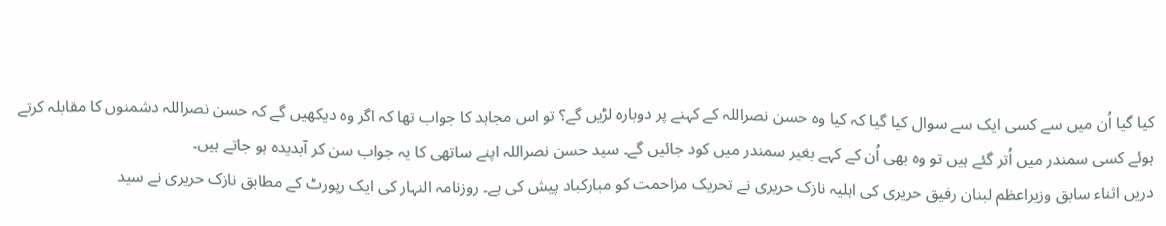کیا گیا اُن میں سے کسی ایک سے سوال کیا گیا کہ کیا وہ حسن نصراللہ کے کہنے پر دوبارہ لڑیں گے؟ تو اس مجاہد کا جواب تھا کہ اگر وہ دیکھیں گے کہ حسن نصراللہ دشمنوں کا مقابلہ کرتے ہوئے کسی سمندر میں اُتر گئے ہیں تو وہ بھی اُن کے کہے بغیر سمندر میں کود جائیں گے۔ سید حسن نصراللہ اپنے ساتھی کا یہ جواب سن کر آبدیدہ ہو جاتے ہیں۔
دریں اثناء سابق وزیراعظم لبنان رفیق حریری کی اہلیہ نازک حریری نے تحریک مزاحمت کو مبارکباد پیش کی ہے۔ روزنامہ النہار کی ایک رپورٹ کے مطابق نازک حریری نے سید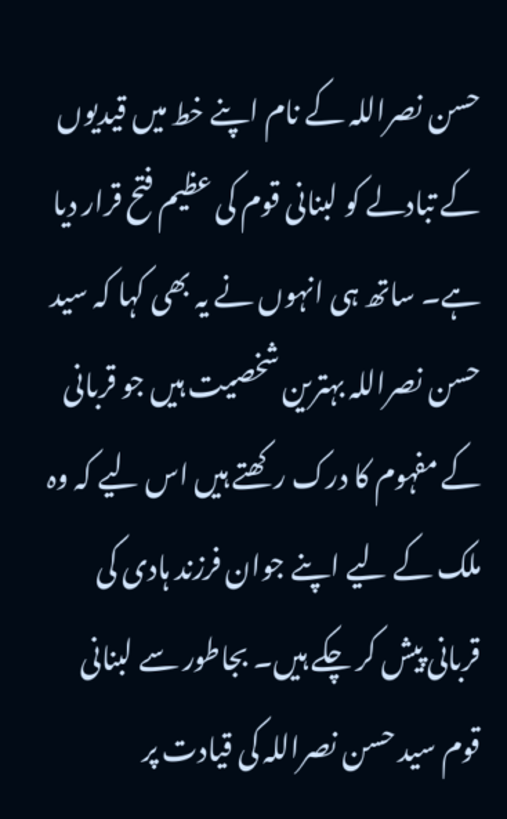حسن نصراللہ کے نام اپنے خط میں قیدیوں کے تبادلے کو لبنانی قوم کی عظیم فتح قرار دیا ہے۔ ساتھ ہی انہوں نے یہ بھی کہا کہ سید حسن نصراللہ بہترین شخصیت ہیں جو قربانی کے مفہوم کا درک رکھتے ہیں اس لیے کہ وہ ملک کے لیے اپنے جوان فرزند ہادی کی قربانی پیش کر چکے ہیں۔ بجاطور سے لبنانی قوم سید حسن نصراللہ کی قیادت پر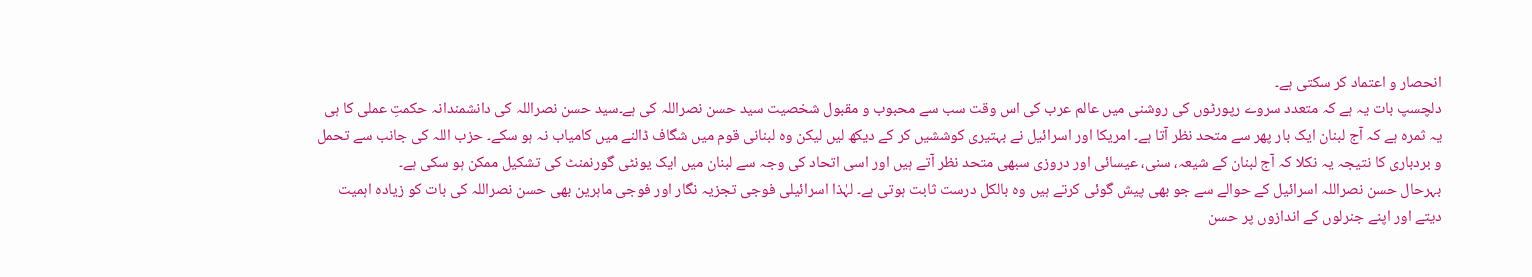انحصار و اعتماد کر سکتی ہے۔
دلچسپ بات یہ ہے کہ متعدد سروے رپورٹوں کی روشنی میں عالم عرب کی اس وقت سب سے محبوب و مقبول شخصیت سید حسن نصراللہ کی ہے۔سید حسن نصراللہ کی دانشمندانہ حکمتِ عملی کا ہی یہ ثمرہ ہے کہ آج لبنان ایک بار پھر سے متحد نظر آتا ہے۔ امریکا اور اسرائیل نے بہتیری کوششیں کر کے دیکھ لیں لیکن وہ لبنانی قوم میں شگاف ڈالنے میں کامیاب نہ ہو سکے۔ حزب اللہ کی جانب سے تحمل و بردباری کا نتیجہ یہ نکلا کہ آج لبنان کے شیعہ، سنی، عیسائی اور دروزی سبھی متحد نظر آتے ہیں اور اسی اتحاد کی وجہ سے لبنان میں ایک یونٹی گورنمنٹ کی تشکیل ممکن ہو سکی ہے۔
بہرحال حسن نصراللہ اسرائیل کے حوالے سے جو بھی پیش گوئی کرتے ہیں وہ بالکل درست ثابت ہوتی ہے۔ لہٰذا اسرائیلی فوجی تجزیہ نگار اور فوجی ماہرین بھی حسن نصراللہ کی بات کو زیادہ اہمیت دیتے اور اپنے جنرلوں کے اندازوں پر حسن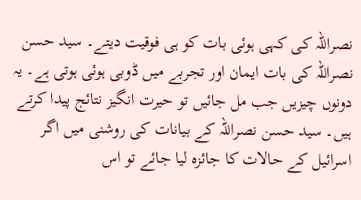نصراللہ کی کہی ہوئی بات کو ہی فوقیت دیتے۔ سید حسن نصراللہ کی بات ایمان اور تجربے میں ڈوبی ہوئی ہوتی ہے۔ یہ دونوں چیزیں جب مل جائیں تو حیرت انگیز نتائج پیدا کرتے ہیں۔ سید حسن نصراللہ کے بیانات کی روشنی میں اگر اسرائیل کے حالات کا جائزہ لیا جائے تو اس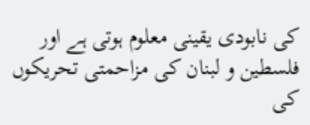کی نابودی یقینی معلوم ہوتی ہے اور فلسطین و لبنان کی مزاحمتی تحریکوں کی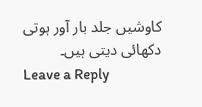کاوشیں جلد بار آور ہوتی دکھائی دیتی ہیں۔
Leave a Reply